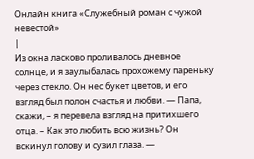Онлайн книга «Служебный роман с чужой невестой»
|
Из окна ласково проливалось дневное солнце, и я заулыбалась прохожему пареньку через стекло. Он нес букет цветов, и его взгляд был полон счастья и любви. — Папа, скажи, – я перевела взгляд на притихшего отца. – Как это любить всю жизнь? Он вскинул голову и сузил глаза. —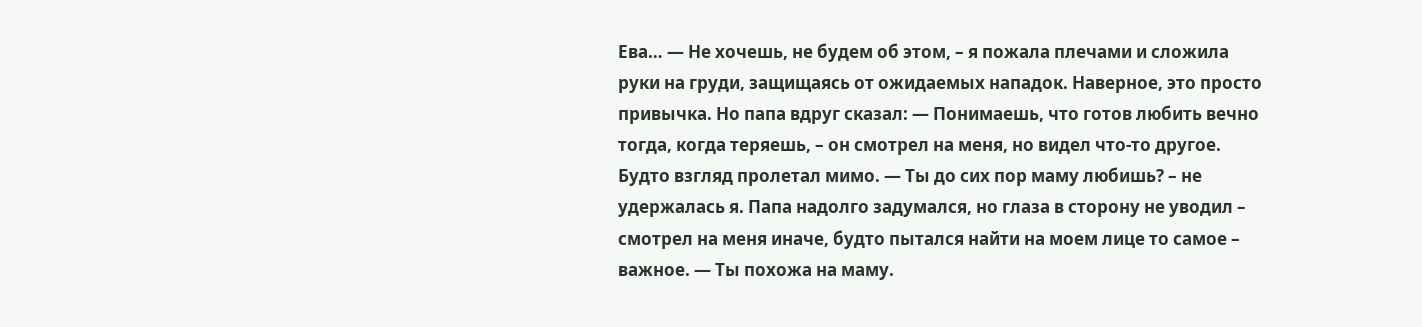Ева… — Не хочешь, не будем об этом, – я пожала плечами и сложила руки на груди, защищаясь от ожидаемых нападок. Наверное, это просто привычка. Но папа вдруг сказал: — Понимаешь, что готов любить вечно тогда, когда теряешь, – он смотрел на меня, но видел что-то другое. Будто взгляд пролетал мимо. — Ты до сих пор маму любишь? – не удержалась я. Папа надолго задумался, но глаза в сторону не уводил – смотрел на меня иначе, будто пытался найти на моем лице то самое – важное. — Ты похожа на маму.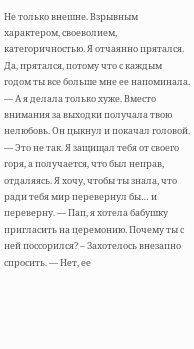Не только внешне. Взрывным характером, своеволием, категоричностью. Я отчаянно прятался. Да, прятался, потому что с каждым годом ты все больше мне ее напоминала. — А я делала только хуже. Вместо внимания за выходки получала твою нелюбовь. Он цыкнул и покачал головой. — Это не так. Я защищал тебя от своего горя, а получается, что был неправ, отдаляясь. Я хочу, чтобы ты знала, что ради тебя мир перевернул бы… и переверну. — Пап, я хотела бабушку пригласить на церемонию. Почему ты с ней поссорился? – Захотелось внезапно спросить. — Нет, ее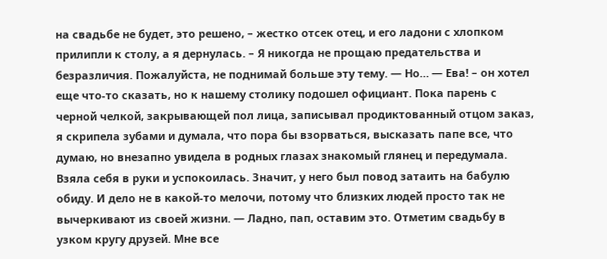на свадьбе не будет, это решено, – жестко отсек отец, и его ладони с хлопком прилипли к столу, а я дернулась. – Я никогда не прощаю предательства и безразличия. Пожалуйста, не поднимай больше эту тему. — Но… — Ева! – он хотел еще что-то сказать, но к нашему столику подошел официант. Пока парень с черной челкой, закрывающей пол лица, записывал продиктованный отцом заказ, я скрипела зубами и думала, что пора бы взорваться, высказать папе все, что думаю, но внезапно увидела в родных глазах знакомый глянец и передумала. Взяла себя в руки и успокоилась. Значит, у него был повод затаить на бабулю обиду. И дело не в какой-то мелочи, потому что близких людей просто так не вычеркивают из своей жизни. — Ладно, пап, оставим это. Отметим свадьбу в узком кругу друзей. Мне все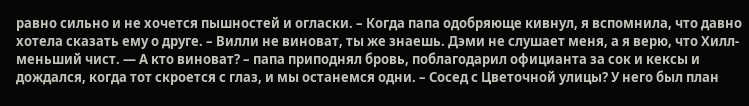равно сильно и не хочется пышностей и огласки. – Когда папа одобряюще кивнул, я вспомнила, что давно хотела сказать ему о друге. – Вилли не виноват, ты же знаешь. Дэми не слушает меня, а я верю, что Хилл-меньший чист. — А кто виноват? – папа приподнял бровь, поблагодарил официанта за сок и кексы и дождался, когда тот скроется с глаз, и мы останемся одни. – Сосед с Цветочной улицы? У него был план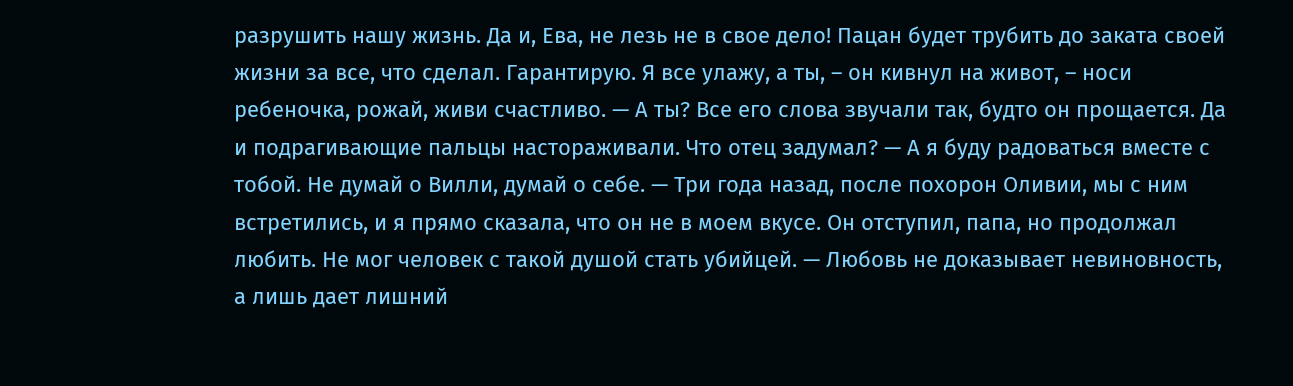разрушить нашу жизнь. Да и, Ева, не лезь не в свое дело! Пацан будет трубить до заката своей жизни за все, что сделал. Гарантирую. Я все улажу, а ты, – он кивнул на живот, – носи ребеночка, рожай, живи счастливо. — А ты? Все его слова звучали так, будто он прощается. Да и подрагивающие пальцы настораживали. Что отец задумал? — А я буду радоваться вместе с тобой. Не думай о Вилли, думай о себе. — Три года назад, после похорон Оливии, мы с ним встретились, и я прямо сказала, что он не в моем вкусе. Он отступил, папа, но продолжал любить. Не мог человек с такой душой стать убийцей. — Любовь не доказывает невиновность, а лишь дает лишний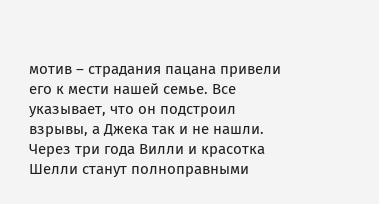мотив – страдания пацана привели его к мести нашей семье. Все указывает, что он подстроил взрывы, а Джека так и не нашли. Через три года Вилли и красотка Шелли станут полноправными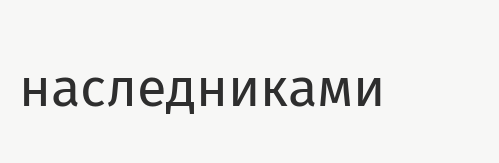наследниками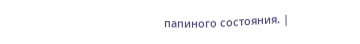папиного состояния. |